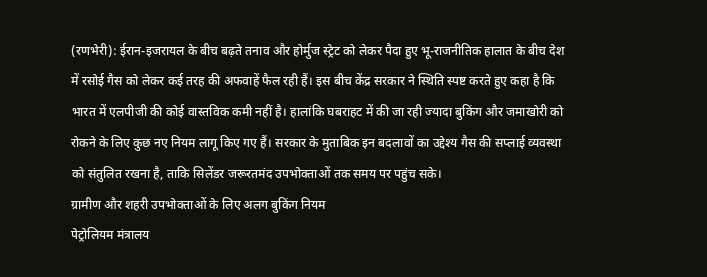(रणभेरी): ईरान-इजरायल के बीच बढ़ते तनाव और होर्मुज स्ट्रेट को लेकर पैदा हुए भू-राजनीतिक हालात के बीच देश में रसोई गैस को लेकर कई तरह की अफवाहें फैल रही हैं। इस बीच केंद्र सरकार ने स्थिति स्पष्ट करते हुए कहा है कि भारत में एलपीजी की कोई वास्तविक कमी नहीं है। हालांकि घबराहट में की जा रही ज्यादा बुकिंग और जमाखोरी को रोकने के लिए कुछ नए नियम लागू किए गए हैं। सरकार के मुताबिक इन बदलावों का उद्देश्य गैस की सप्लाई व्यवस्था को संतुलित रखना है, ताकि सिलेंडर जरूरतमंद उपभोक्ताओं तक समय पर पहुंच सके।
ग्रामीण और शहरी उपभोक्ताओं के लिए अलग बुकिंग नियम
पेट्रोलियम मंत्रालय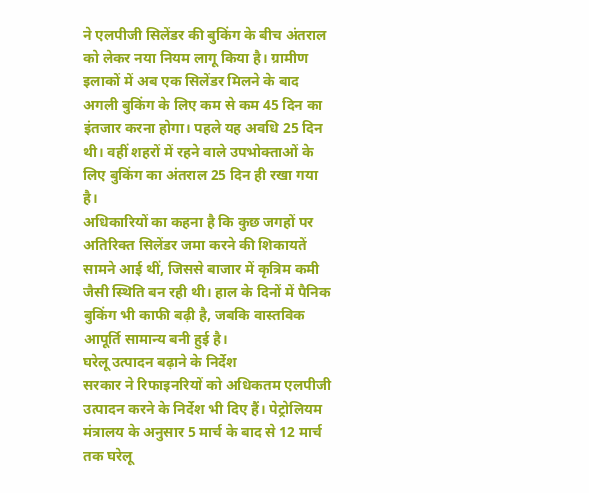ने एलपीजी सिलेंडर की बुकिंग के बीच अंतराल को लेकर नया नियम लागू किया है। ग्रामीण इलाकों में अब एक सिलेंडर मिलने के बाद अगली बुकिंग के लिए कम से कम 45 दिन का इंतजार करना होगा। पहले यह अवधि 25 दिन थी। वहीं शहरों में रहने वाले उपभोक्ताओं के लिए बुकिंग का अंतराल 25 दिन ही रखा गया है।
अधिकारियों का कहना है कि कुछ जगहों पर अतिरिक्त सिलेंडर जमा करने की शिकायतें सामने आई थीं, जिससे बाजार में कृत्रिम कमी जैसी स्थिति बन रही थी। हाल के दिनों में पैनिक बुकिंग भी काफी बढ़ी है, जबकि वास्तविक आपूर्ति सामान्य बनी हुई है।
घरेलू उत्पादन बढ़ाने के निर्देश
सरकार ने रिफाइनरियों को अधिकतम एलपीजी उत्पादन करने के निर्देश भी दिए हैं। पेट्रोलियम मंत्रालय के अनुसार 5 मार्च के बाद से 12 मार्च तक घरेलू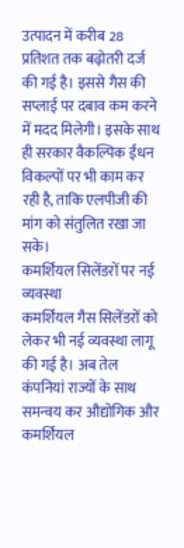उत्पादन में करीब 28 प्रतिशत तक बढ़ोतरी दर्ज की गई है। इससे गैस की सप्लाई पर दबाव कम करने में मदद मिलेगी। इसके साथ ही सरकार वैकल्पिक ईंधन विकल्पों पर भी काम कर रही है, ताकि एलपीजी की मांग को संतुलित रखा जा सके।
कमर्शियल सिलेंडरों पर नई व्यवस्था
कमर्शियल गैस सिलेंडरों को लेकर भी नई व्यवस्था लागू की गई है। अब तेल कंपनियां राज्यों के साथ समन्वय कर औद्योगिक और कमर्शियल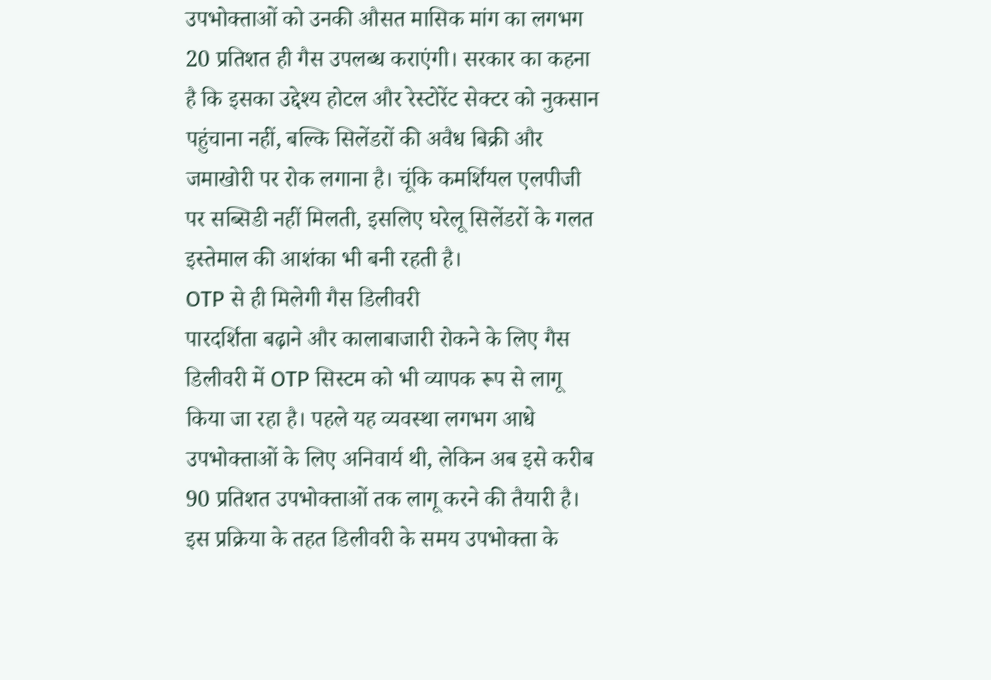उपभोक्ताओं को उनकी औसत मासिक मांग का लगभग 20 प्रतिशत ही गैस उपलब्ध कराएंगी। सरकार का कहना है कि इसका उद्देश्य होटल और रेस्टोरेंट सेक्टर को नुकसान पहुंचाना नहीं, बल्कि सिलेंडरों की अवैध बिक्री और जमाखोरी पर रोक लगाना है। चूंकि कमर्शियल एलपीजी पर सब्सिडी नहीं मिलती, इसलिए घरेलू सिलेंडरों के गलत इस्तेमाल की आशंका भी बनी रहती है।
OTP से ही मिलेगी गैस डिलीवरी
पारदर्शिता बढ़ाने और कालाबाजारी रोकने के लिए गैस डिलीवरी में OTP सिस्टम को भी व्यापक रूप से लागू किया जा रहा है। पहले यह व्यवस्था लगभग आधे उपभोक्ताओं के लिए अनिवार्य थी, लेकिन अब इसे करीब 90 प्रतिशत उपभोक्ताओं तक लागू करने की तैयारी है। इस प्रक्रिया के तहत डिलीवरी के समय उपभोक्ता के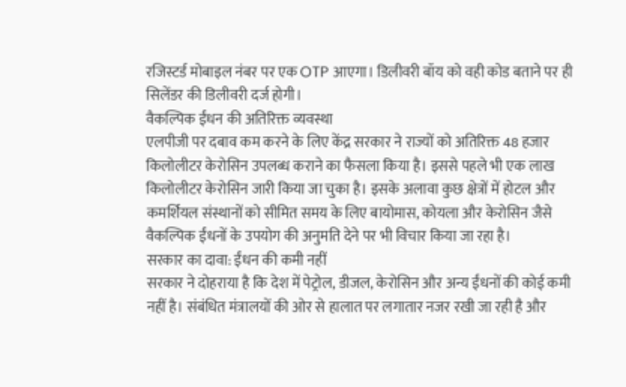रजिस्टर्ड मोबाइल नंबर पर एक OTP आएगा। डिलीवरी बॉय को वही कोड बताने पर ही सिलेंडर की डिलीवरी दर्ज होगी।
वैकल्पिक ईंधन की अतिरिक्त व्यवस्था
एलपीजी पर दबाव कम करने के लिए केंद्र सरकार ने राज्यों को अतिरिक्त 48 हजार किलोलीटर केरोसिन उपलब्ध कराने का फैसला किया है। इससे पहले भी एक लाख किलोलीटर केरोसिन जारी किया जा चुका है। इसके अलावा कुछ क्षेत्रों में होटल और कमर्शियल संस्थानों को सीमित समय के लिए बायोमास, कोयला और केरोसिन जैसे वैकल्पिक ईंधनों के उपयोग की अनुमति देने पर भी विचार किया जा रहा है।
सरकार का दावा: ईंधन की कमी नहीं
सरकार ने दोहराया है कि देश में पेट्रोल, डीजल, केरोसिन और अन्य ईंधनों की कोई कमी नहीं है। संबंधित मंत्रालयों की ओर से हालात पर लगातार नजर रखी जा रही है और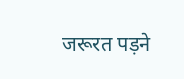जरूरत पड़ने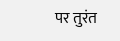पर तुरंत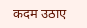कदम उठाए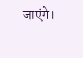जाएंगे।